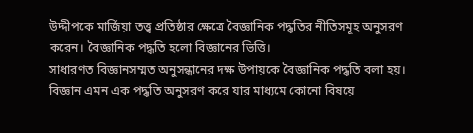উদ্দীপকে মার্জিয়া তত্ত্ব প্রতিষ্ঠার ক্ষেত্রে বৈজ্ঞানিক পদ্ধতির নীতিসমূহ অনুসরণ করেন। বৈজ্ঞানিক পদ্ধতি হলো বিজ্ঞানের ভিত্তি।
সাধারণত বিজ্ঞানসম্মত অনুসন্ধানের দক্ষ উপায়কে বৈজ্ঞানিক পদ্ধতি বলা হয়। বিজ্ঞান এমন এক পদ্ধতি অনুসরণ করে যার মাধ্যমে কোনো বিষয়ে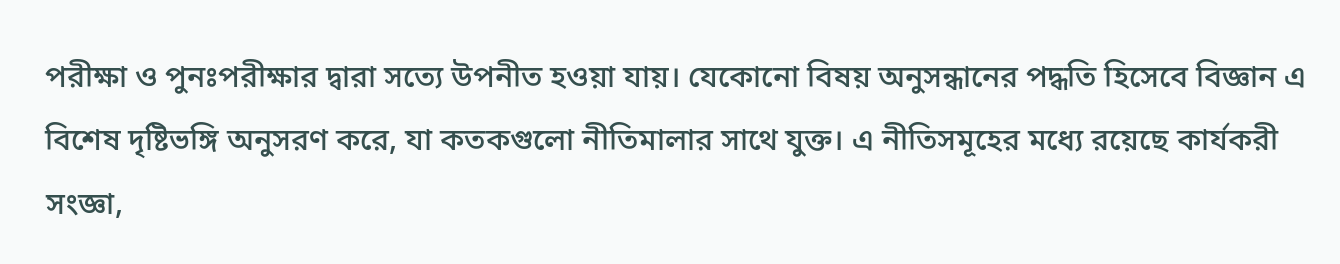পরীক্ষা ও পুনঃপরীক্ষার দ্বারা সত্যে উপনীত হওয়া যায়। যেকোনো বিষয় অনুসন্ধানের পদ্ধতি হিসেবে বিজ্ঞান এ বিশেষ দৃষ্টিভঙ্গি অনুসরণ করে, যা কতকগুলো নীতিমালার সাথে যুক্ত। এ নীতিসমূহের মধ্যে রয়েছে কার্যকরী সংজ্ঞা,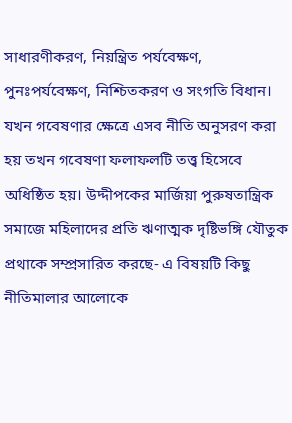সাধারণীকরণ, নিয়ন্ত্রিত পর্যবেক্ষণ, পুনঃপর্যবেক্ষণ, নিশ্চিতকরণ ও সংগতি বিধান। যখন গবেষণার ক্ষেত্রে এসব নীতি অনুসরণ করা হয় তখন গবেষণা ফলাফলটি তত্ত্ব হিসেবে অধিষ্ঠিত হয়। উদ্দীপকের মার্জিয়া পুরুষতান্ত্রিক সমাজে মহিলাদের প্রতি ঋণাত্মক দৃষ্টিভঙ্গি যৌতুক প্রথাকে সম্প্রসারিত করছে- এ বিষয়টি কিছু নীতিমালার আলোকে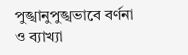পুঙ্খানুপুঙ্খভাবে বর্ণনা ও ব্যাখ্যা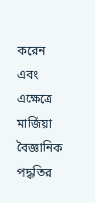করেন এবং এক্ষেত্রে মার্জিয়া বৈজ্ঞানিক পদ্ধতির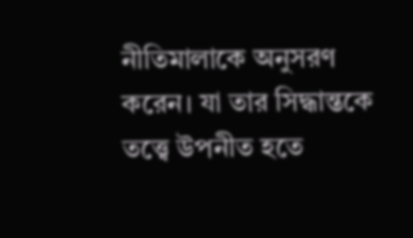নীতিমালাকে অনুসরণ করেন। যা তার সিদ্ধান্তকে তত্ত্বে উপনীত হতে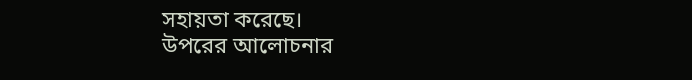সহায়তা করেছে।
উপরের আলোচনার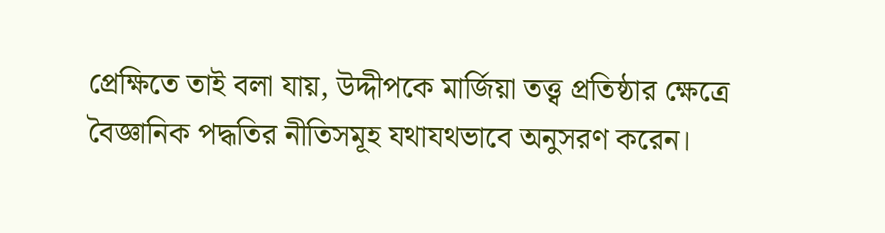প্রেক্ষিতে তাই বলা যায়, উদ্দীপকে মার্জিয়া তত্ত্ব প্রতিষ্ঠার ক্ষেত্রে বৈজ্ঞানিক পদ্ধতির নীতিসমূহ যথাযথভাবে অনুসরণ করেন।